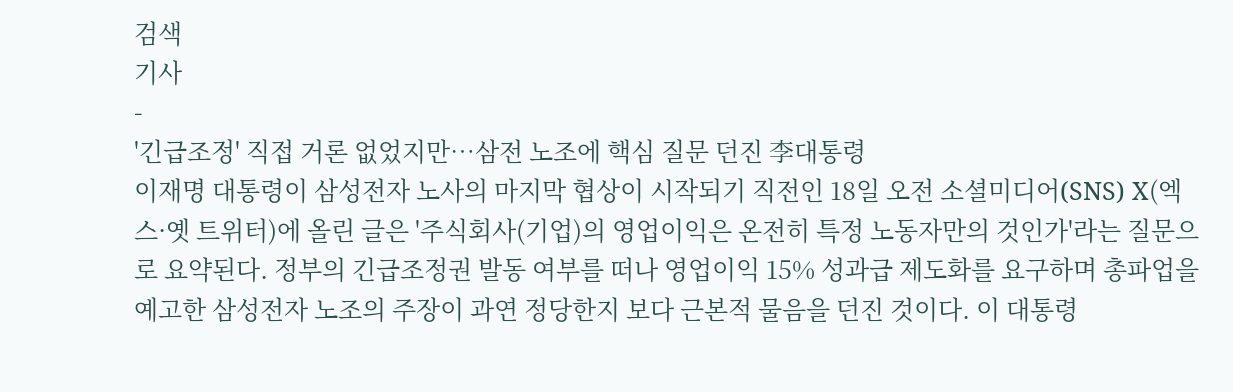검색
기사
-
'긴급조정' 직접 거론 없었지만…삼전 노조에 핵심 질문 던진 李대통령
이재명 대통령이 삼성전자 노사의 마지막 협상이 시작되기 직전인 18일 오전 소셜미디어(SNS) X(엑스·옛 트위터)에 올린 글은 '주식회사(기업)의 영업이익은 온전히 특정 노동자만의 것인가'라는 질문으로 요약된다. 정부의 긴급조정권 발동 여부를 떠나 영업이익 15% 성과급 제도화를 요구하며 총파업을 예고한 삼성전자 노조의 주장이 과연 정당한지 보다 근본적 물음을 던진 것이다. 이 대통령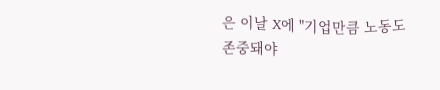은 이날 X에 "기업만큼 노동도 존중돼야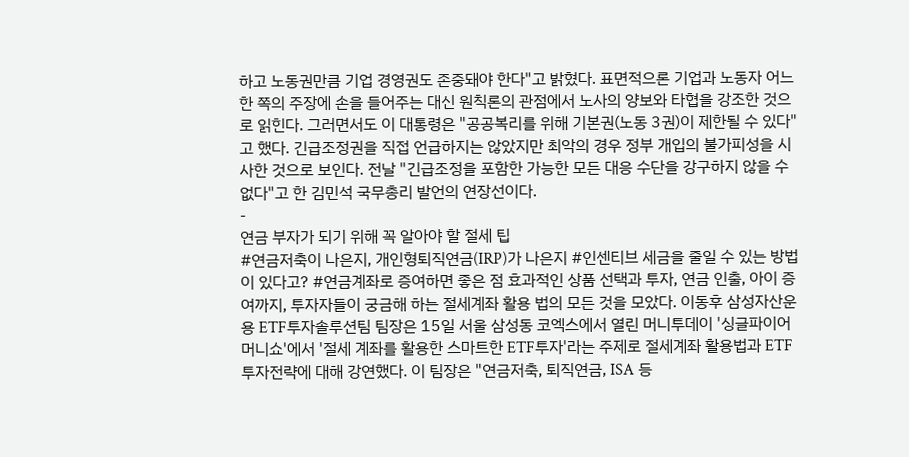하고 노동권만큼 기업 경영권도 존중돼야 한다"고 밝혔다. 표면적으론 기업과 노동자 어느 한 쪽의 주장에 손을 들어주는 대신 원칙론의 관점에서 노사의 양보와 타협을 강조한 것으로 읽힌다. 그러면서도 이 대통령은 "공공복리를 위해 기본권(노동 3권)이 제한될 수 있다"고 했다. 긴급조정권을 직접 언급하지는 않았지만 최악의 경우 정부 개입의 불가피성을 시사한 것으로 보인다. 전날 "긴급조정을 포함한 가능한 모든 대응 수단을 강구하지 않을 수 없다"고 한 김민석 국무총리 발언의 연장선이다.
-
연금 부자가 되기 위해 꼭 알아야 할 절세 팁
#연금저축이 나은지, 개인형퇴직연금(IRP)가 나은지 #인센티브 세금을 줄일 수 있는 방법이 있다고? #연금계좌로 증여하면 좋은 점 효과적인 상품 선택과 투자, 연금 인출, 아이 증여까지, 투자자들이 궁금해 하는 절세계좌 활용 법의 모든 것을 모았다. 이동후 삼성자산운용 ETF투자솔루션팀 팀장은 15일 서울 삼성동 코엑스에서 열린 머니투데이 '싱글파이어 머니쇼'에서 '절세 계좌를 활용한 스마트한 ETF투자'라는 주제로 절세계좌 활용법과 ETF 투자전략에 대해 강연했다. 이 팀장은 "연금저축, 퇴직연금, ISA 등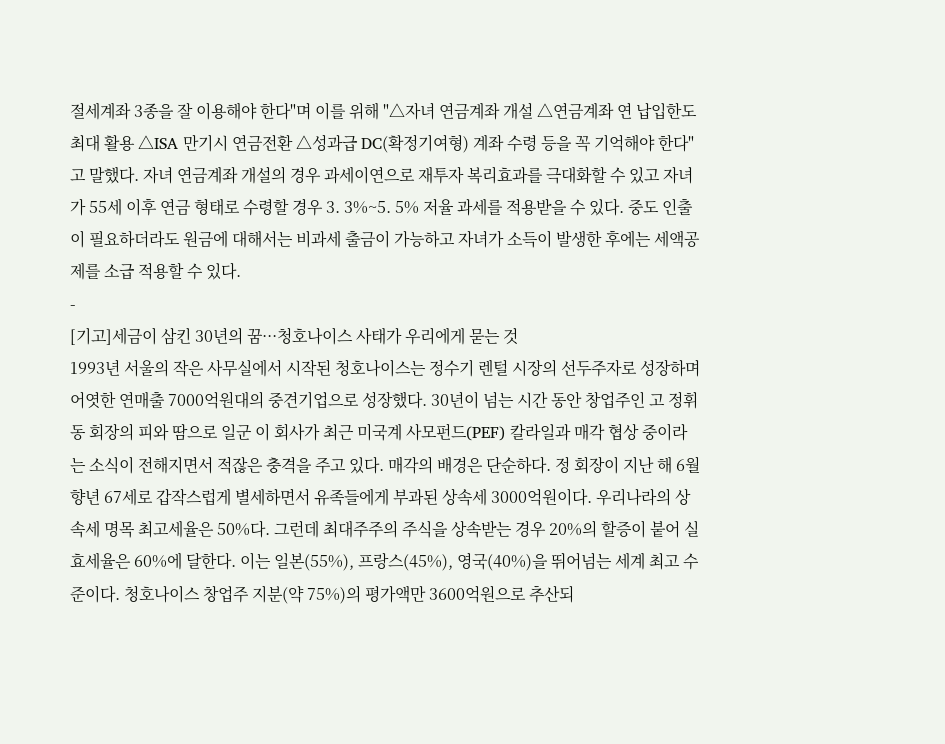절세계좌 3종을 잘 이용해야 한다"며 이를 위해 "△자녀 연금계좌 개설 △연금계좌 연 납입한도 최대 활용 △ISA 만기시 연금전환 △성과급 DC(확정기여형) 계좌 수령 등을 꼭 기억해야 한다"고 말했다. 자녀 연금계좌 개설의 경우 과세이연으로 재투자 복리효과를 극대화할 수 있고 자녀가 55세 이후 연금 형태로 수령할 경우 3. 3%~5. 5% 저율 과세를 적용받을 수 있다. 중도 인출이 필요하더라도 원금에 대해서는 비과세 출금이 가능하고 자녀가 소득이 발생한 후에는 세액공제를 소급 적용할 수 있다.
-
[기고]세금이 삼킨 30년의 꿈···청호나이스 사태가 우리에게 묻는 것
1993년 서울의 작은 사무실에서 시작된 청호나이스는 정수기 렌털 시장의 선두주자로 성장하며 어엿한 연매출 7000억원대의 중견기업으로 성장했다. 30년이 넘는 시간 동안 창업주인 고 정휘동 회장의 피와 땀으로 일군 이 회사가 최근 미국계 사모펀드(PEF) 칼라일과 매각 협상 중이라는 소식이 전해지면서 적잖은 충격을 주고 있다. 매각의 배경은 단순하다. 정 회장이 지난 해 6월 향년 67세로 갑작스럽게 별세하면서 유족들에게 부과된 상속세 3000억원이다. 우리나라의 상속세 명목 최고세율은 50%다. 그런데 최대주주의 주식을 상속받는 경우 20%의 할증이 붙어 실효세율은 60%에 달한다. 이는 일본(55%), 프랑스(45%), 영국(40%)을 뛰어넘는 세계 최고 수준이다. 청호나이스 창업주 지분(약 75%)의 평가액만 3600억원으로 추산되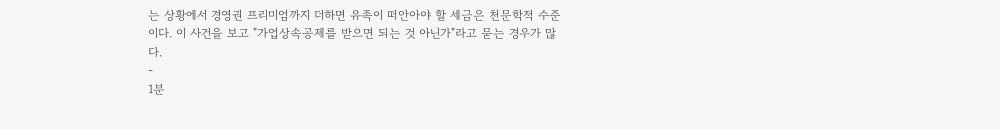는 상황에서 경영권 프리미엄까지 더하면 유족이 떠안아야 할 세금은 천문학적 수준이다. 이 사건을 보고 "가업상속공제를 받으면 되는 것 아닌가"라고 묻는 경우가 많다.
-
1분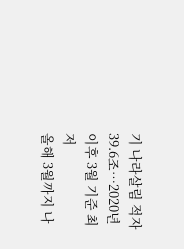기 나라살림 적자 39.6조…2020년 이후 3월 기준 최저
올해 3월까지 나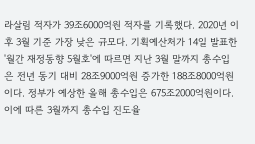라살림 적자가 39조6000억원 적자를 기록했다. 2020년 이후 3월 기준 가장 낮은 규모다. 기획예산처가 14일 발표한 '월간 재정동향 5월호'에 따르면 지난 3월 말까지 총수입은 전년 동기 대비 28조9000억원 증가한 188조8000억원이다. 정부가 예상한 올해 총수입은 675조2000억원이다. 이에 따른 3월까지 총수입 진도율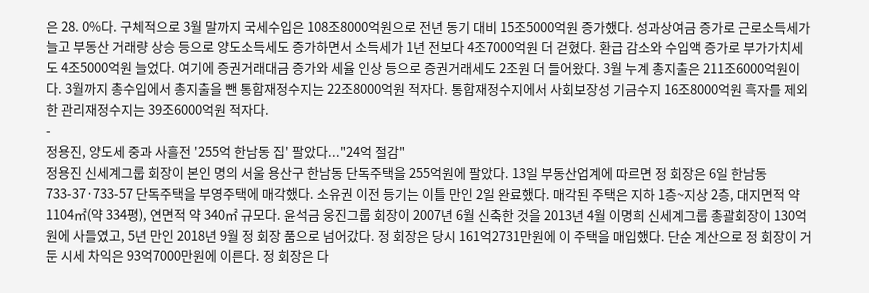은 28. 0%다. 구체적으로 3월 말까지 국세수입은 108조8000억원으로 전년 동기 대비 15조5000억원 증가했다. 성과상여금 증가로 근로소득세가 늘고 부동산 거래량 상승 등으로 양도소득세도 증가하면서 소득세가 1년 전보다 4조7000억원 더 걷혔다. 환급 감소와 수입액 증가로 부가가치세도 4조5000억원 늘었다. 여기에 증권거래대금 증가와 세율 인상 등으로 증권거래세도 2조원 더 들어왔다. 3월 누계 총지출은 211조6000억원이다. 3월까지 총수입에서 총지출을 뺀 통합재정수지는 22조8000억원 적자다. 통합재정수지에서 사회보장성 기금수지 16조8000억원 흑자를 제외한 관리재정수지는 39조6000억원 적자다.
-
정용진, 양도세 중과 사흘전 '255억 한남동 집' 팔았다..."24억 절감"
정용진 신세계그룹 회장이 본인 명의 서울 용산구 한남동 단독주택을 255억원에 팔았다. 13일 부동산업계에 따르면 정 회장은 6일 한남동 733-37·733-57 단독주택을 부영주택에 매각했다. 소유권 이전 등기는 이틀 만인 2일 완료했다. 매각된 주택은 지하 1층~지상 2층, 대지면적 약 1104㎡(약 334평), 연면적 약 340㎡ 규모다. 윤석금 웅진그룹 회장이 2007년 6월 신축한 것을 2013년 4월 이명희 신세계그룹 총괄회장이 130억원에 사들였고, 5년 만인 2018년 9월 정 회장 품으로 넘어갔다. 정 회장은 당시 161억2731만원에 이 주택을 매입했다. 단순 계산으로 정 회장이 거둔 시세 차익은 93억7000만원에 이른다. 정 회장은 다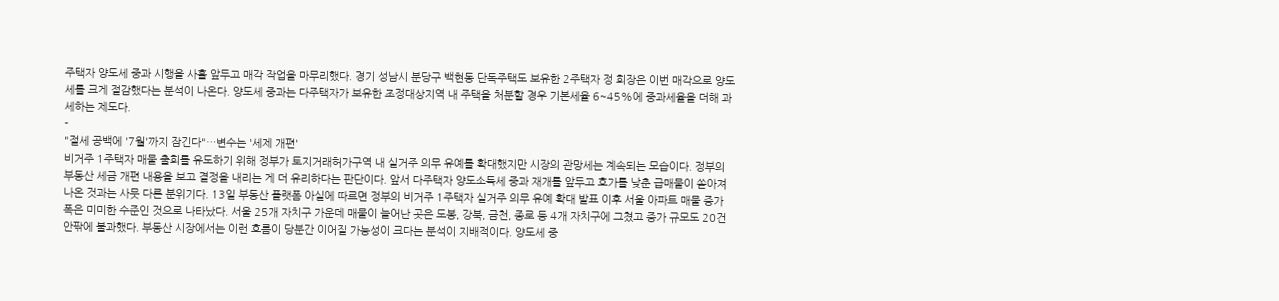주택자 양도세 중과 시행을 사흘 앞두고 매각 작업을 마무리했다. 경기 성남시 분당구 백현동 단독주택도 보유한 2주택자 정 회장은 이번 매각으로 양도세를 크게 절감했다는 분석이 나온다. 양도세 중과는 다주택자가 보유한 조정대상지역 내 주택을 처분할 경우 기본세율 6~45%에 중과세율을 더해 과세하는 제도다.
-
"절세 공백에 '7월'까지 잠긴다"…변수는 '세제 개편'
비거주 1주택자 매물 출회를 유도하기 위해 정부가 토지거래허가구역 내 실거주 의무 유예를 확대했지만 시장의 관망세는 계속되는 모습이다. 정부의 부동산 세금 개편 내용을 보고 결정을 내리는 게 더 유리하다는 판단이다. 앞서 다주택자 양도소득세 중과 재개를 앞두고 호가를 낮춘 급매물이 쏟아져나온 것과는 사뭇 다른 분위기다. 13일 부동산 플랫폼 아실에 따르면 정부의 비거주 1주택자 실거주 의무 유예 확대 발표 이후 서울 아파트 매물 증가 폭은 미미한 수준인 것으로 나타났다. 서울 25개 자치구 가운데 매물이 늘어난 곳은 도봉, 강북, 금천, 종로 등 4개 자치구에 그쳤고 증가 규모도 20건 안팎에 불과했다. 부동산 시장에서는 이런 흐름이 당분간 이어질 가능성이 크다는 분석이 지배적이다. 양도세 중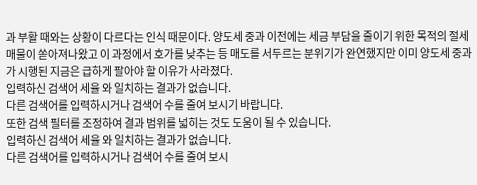과 부활 때와는 상황이 다르다는 인식 때문이다. 양도세 중과 이전에는 세금 부담을 줄이기 위한 목적의 절세 매물이 쏟아져나왔고 이 과정에서 호가를 낮추는 등 매도를 서두르는 분위기가 완연했지만 이미 양도세 중과가 시행된 지금은 급하게 팔아야 할 이유가 사라졌다.
입력하신 검색어 세율 와 일치하는 결과가 없습니다.
다른 검색어를 입력하시거나 검색어 수를 줄여 보시기 바랍니다.
또한 검색 필터를 조정하여 결과 범위를 넓히는 것도 도움이 될 수 있습니다.
입력하신 검색어 세율 와 일치하는 결과가 없습니다.
다른 검색어를 입력하시거나 검색어 수를 줄여 보시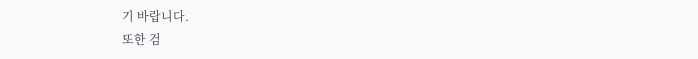기 바랍니다.
또한 검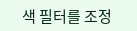색 필터를 조정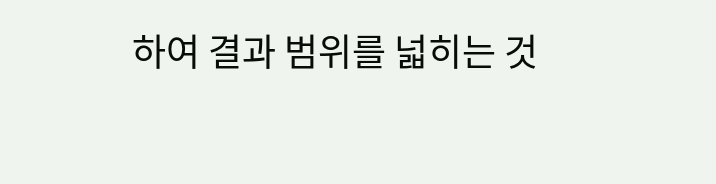하여 결과 범위를 넓히는 것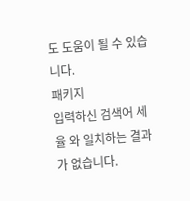도 도움이 될 수 있습니다.
패키지
입력하신 검색어 세율 와 일치하는 결과가 없습니다.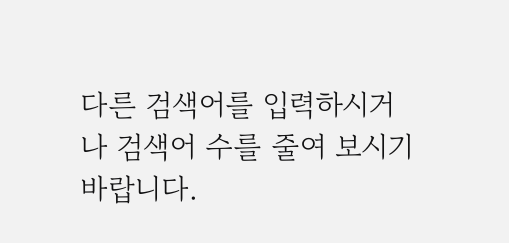다른 검색어를 입력하시거나 검색어 수를 줄여 보시기 바랍니다.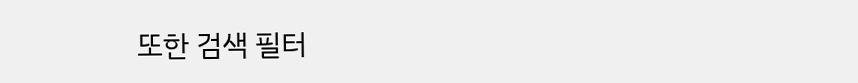또한 검색 필터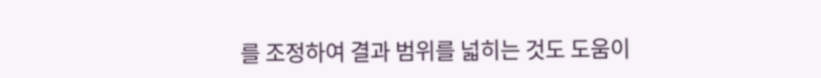를 조정하여 결과 범위를 넓히는 것도 도움이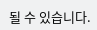될 수 있습니다.